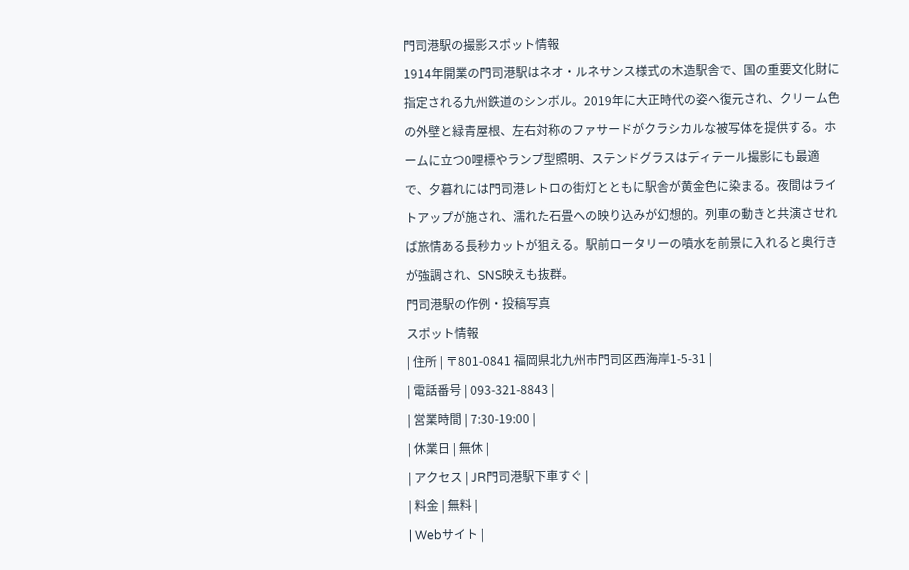門司港駅の撮影スポット情報
1914年開業の門司港駅はネオ・ルネサンス様式の木造駅舎で、国の重要文化財に指定される九州鉄道のシンボル。2019年に大正時代の姿へ復元され、クリーム色の外壁と緑青屋根、左右対称のファサードがクラシカルな被写体を提供する。ホームに立つ0哩標やランプ型照明、ステンドグラスはディテール撮影にも最適で、夕暮れには門司港レトロの街灯とともに駅舎が黄金色に染まる。夜間はライトアップが施され、濡れた石畳への映り込みが幻想的。列車の動きと共演させれば旅情ある長秒カットが狙える。駅前ロータリーの噴水を前景に入れると奥行きが強調され、SNS映えも抜群。
門司港駅の作例・投稿写真
スポット情報
| 住所 | 〒801-0841 福岡県北九州市門司区西海岸1-5-31 |
| 電話番号 | 093-321-8843 |
| 営業時間 | 7:30-19:00 |
| 休業日 | 無休 |
| アクセス | JR門司港駅下車すぐ |
| 料金 | 無料 |
| Webサイト |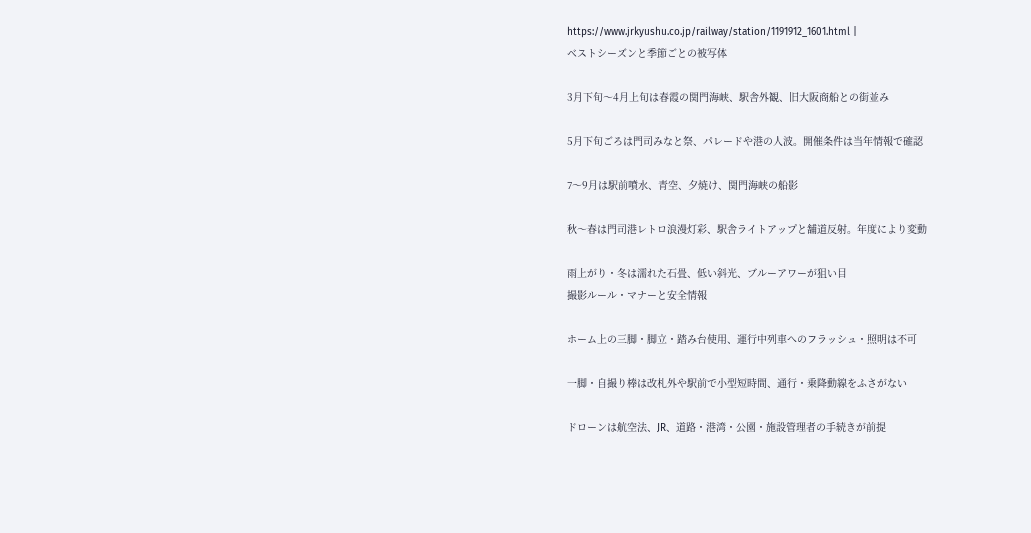https://www.jrkyushu.co.jp/railway/station/1191912_1601.html |
ベストシーズンと季節ごとの被写体

3月下旬〜4月上旬は春霞の関門海峡、駅舎外観、旧大阪商船との街並み

5月下旬ごろは門司みなと祭、パレードや港の人波。開催条件は当年情報で確認

7〜9月は駅前噴水、青空、夕焼け、関門海峡の船影

秋〜春は門司港レトロ浪漫灯彩、駅舎ライトアップと舗道反射。年度により変動

雨上がり・冬は濡れた石畳、低い斜光、ブルーアワーが狙い目
撮影ルール・マナーと安全情報

ホーム上の三脚・脚立・踏み台使用、運行中列車へのフラッシュ・照明は不可

一脚・自撮り棒は改札外や駅前で小型短時間、通行・乗降動線をふさがない

ドローンは航空法、JR、道路・港湾・公園・施設管理者の手続きが前提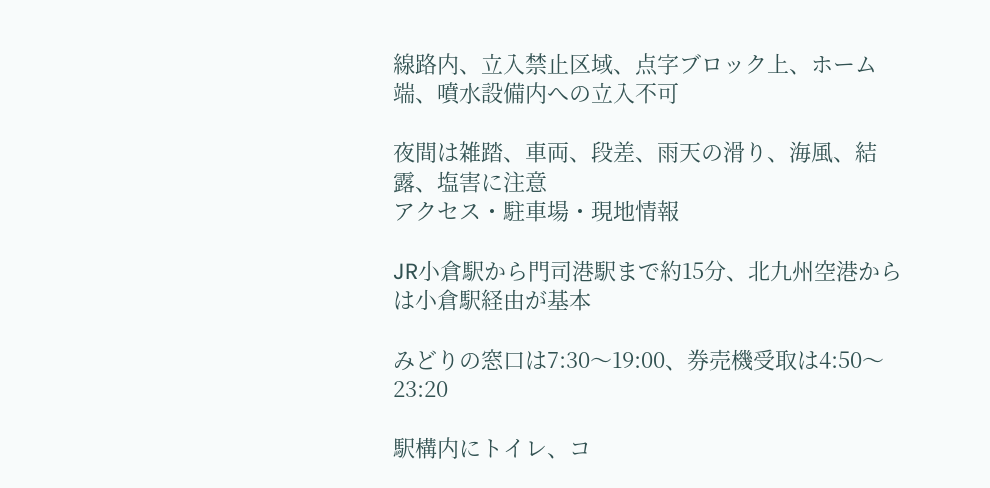線路内、立入禁止区域、点字ブロック上、ホーム端、噴水設備内への立入不可

夜間は雑踏、車両、段差、雨天の滑り、海風、結露、塩害に注意
アクセス・駐車場・現地情報

JR小倉駅から門司港駅まで約15分、北九州空港からは小倉駅経由が基本

みどりの窓口は7:30〜19:00、券売機受取は4:50〜23:20

駅構内にトイレ、コ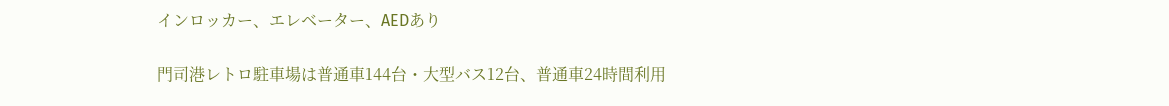インロッカー、エレベーター、AEDあり

門司港レトロ駐車場は普通車144台・大型バス12台、普通車24時間利用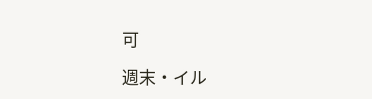可

週末・イル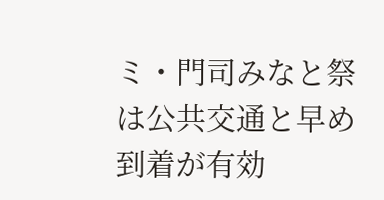ミ・門司みなと祭は公共交通と早め到着が有効